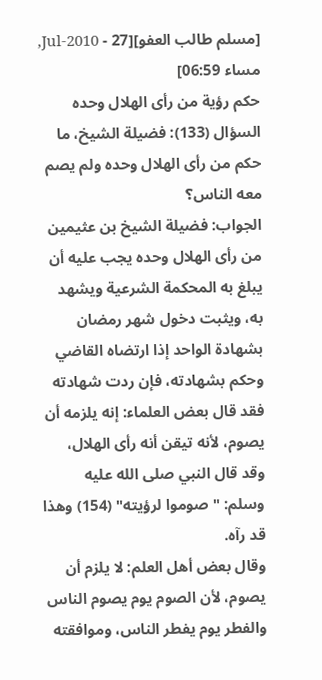[مسلم طالب العفو][27 - Jul-2010, مساء 06:59]
حكم رؤية من رأى الهلال وحده
السؤال (133): فضيلة الشيخ، ما حكم من رأى الهلال وحده ولم يصم معه الناس؟
الجواب: فضيلة الشيخ بن عثيمين
من رأى الهلال وحده يجب عليه أن يبلغ به المحكمة الشرعية ويشهد به، ويثبت دخول شهر رمضان بشهادة الواحد إذا ارتضاه القاضي وحكم بشهادته، فإن ردت شهادته فقد قال بعض العلماء: إنه يلزمه أن يصوم، لأنه تيقن أنه رأى الهلال، وقد قال النبي صلى الله عليه وسلم: " صوموا لرؤيته" (154) وهذا قد رآه.
وقال بعض أهل العلم: لا يلزم أن يصوم، لأن الصوم يوم يصوم الناس والفطر يوم يفطر الناس، وموافقته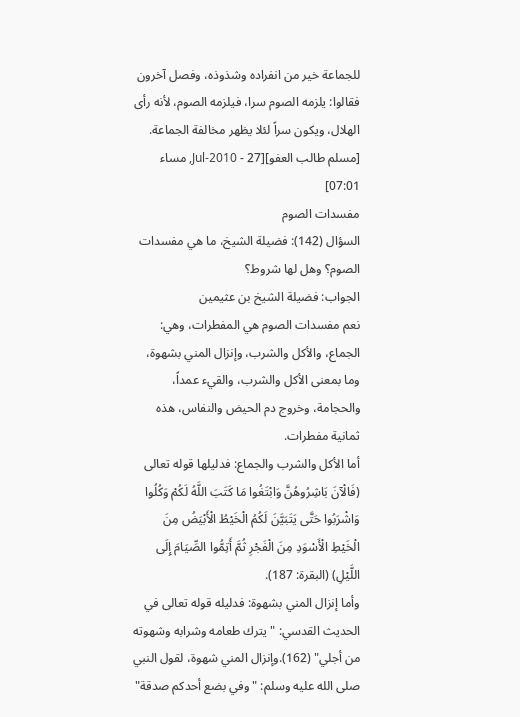للجماعة خير من انفراده وشذوذه، وفصل آخرون فقالوا: يلزمه الصوم سرا، فيلزمه الصوم، لأنه رأى الهلال، ويكون سراً لئلا يظهر مخالفة الجماعة.
[مسلم طالب العفو][27 - Jul-2010, مساء 07:01]
مفسدات الصوم
السؤال (142): فضيلة الشيخ، ما هي مفسدات الصوم؟ وهل لها شروط؟
الجواب: فضيلة الشيخ بن عثيمين
نعم مفسدات الصوم هي المفطرات، وهي: الجماع، والأكل والشرب، وإنزال المني بشهوة، وما بمعنى الأكل والشرب، والقيء عمداً، والحجامة، وخروج دم الحيض والنفاس، هذه ثمانية مفطرات.
أما الأكل والشرب والجماع: فدليلها قوله تعالى (فَالْآنَ بَاشِرُوهُنَّ وَابْتَغُوا مَا كَتَبَ اللَّهُ لَكُمْ وَكُلُوا وَاشْرَبُوا حَتَّى يَتَبَيَّنَ لَكُمُ الْخَيْطُ الْأَبْيَضُ مِنَ الْخَيْطِ الْأَسْوَدِ مِنَ الْفَجْرِ ثُمَّ أَتِمُّوا الصِّيَامَ إِلَى اللَّيْلِ) (البقرة: 187).
وأما إنزال المني بشهوة: فدليله قوله تعالى في الحديث القدسي: " يترك طعامه وشرابه وشهوته من أجلي" (162).وإنزال المني شهوة، لقول النبي صلى الله عليه وسلم: " وفي بضع أحدكم صدقة"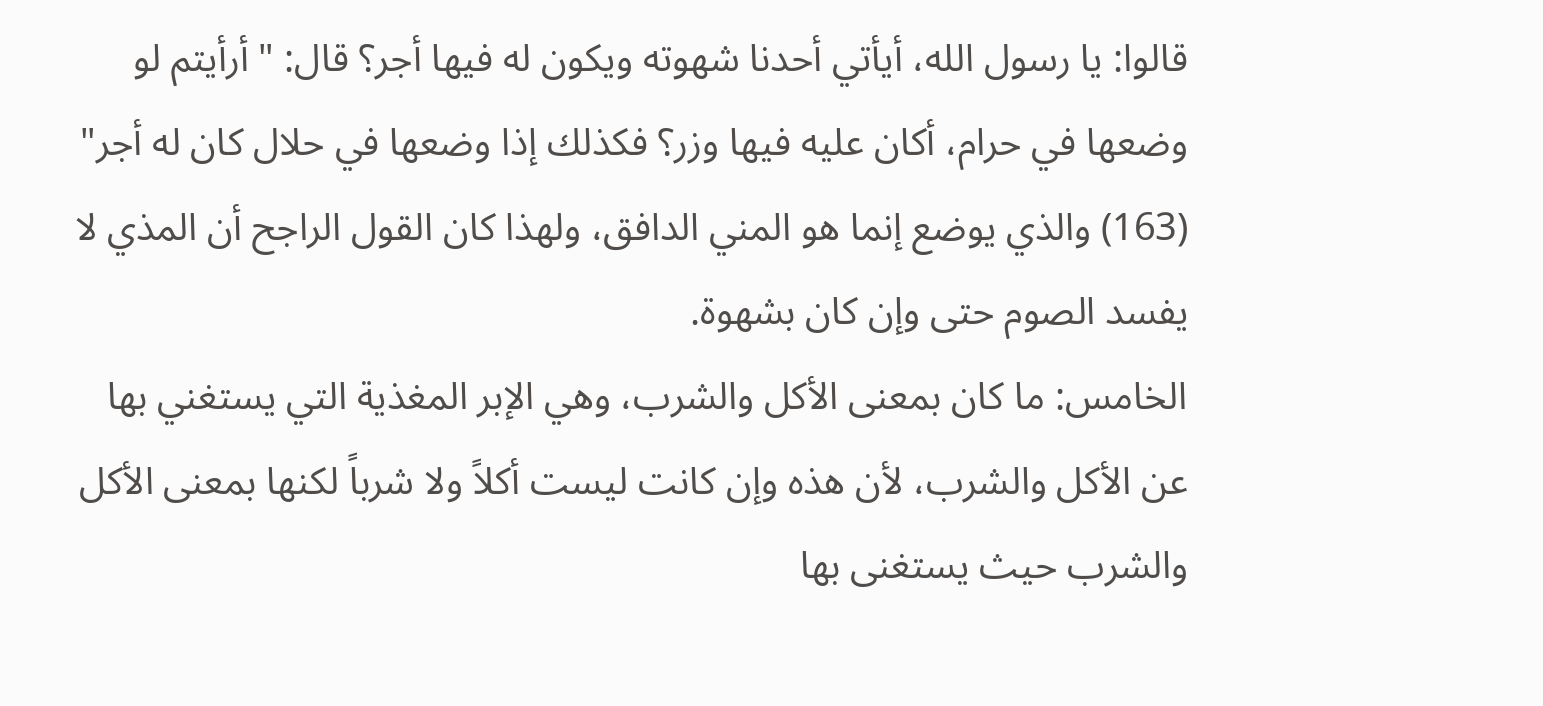قالوا: يا رسول الله، أيأتي أحدنا شهوته ويكون له فيها أجر؟ قال: " أرأيتم لو وضعها في حرام، أكان عليه فيها وزر؟ فكذلك إذا وضعها في حلال كان له أجر" (163) والذي يوضع إنما هو المني الدافق، ولهذا كان القول الراجح أن المذي لا يفسد الصوم حتى وإن كان بشهوة.
الخامس: ما كان بمعنى الأكل والشرب، وهي الإبر المغذية التي يستغني بها عن الأكل والشرب، لأن هذه وإن كانت ليست أكلاً ولا شرباً لكنها بمعنى الأكل والشرب حيث يستغنى بها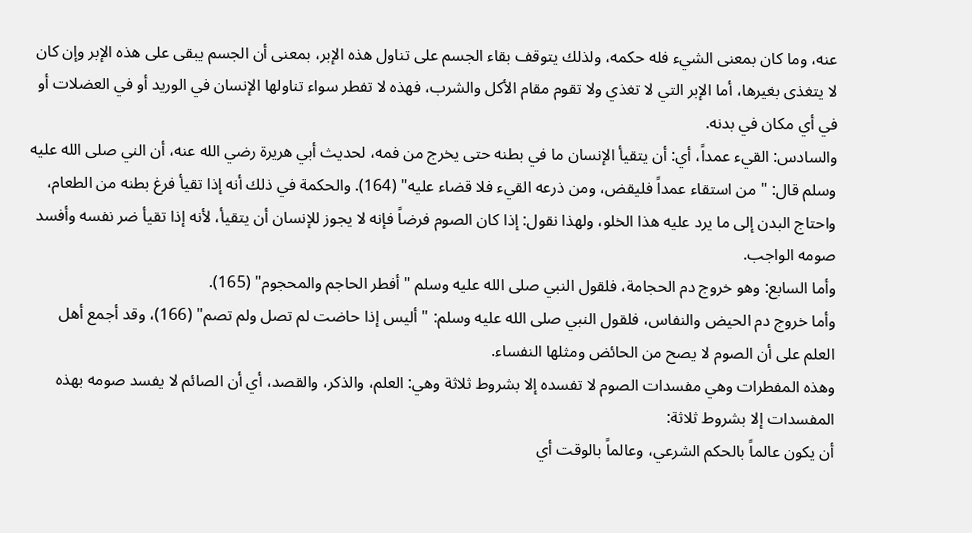عنه، وما كان بمعنى الشيء فله حكمه، ولذلك يتوقف بقاء الجسم على تناول هذه الإبر، بمعنى أن الجسم يبقى على هذه الإبر وإن كان لا يتغذى بغيرها، أما الإبر التي لا تغذي ولا تقوم مقام الأكل والشرب، فهذه لا تفطر سواء تناولها الإنسان في الوريد أو في العضلات أو في أي مكان في بدنه.
والسادس: القيء عمداً، أي: أن يتقيأ الإنسان ما في بطنه حتى يخرج من فمه، لحديث أبي هريرة رضي الله عنه، أن الني صلى الله عليه وسلم قال: " من استقاء عمداً فليقض، ومن ذرعه القيء فلا قضاء عليه" (164). والحكمة في ذلك أنه إذا تقيأ فرغ بطنه من الطعام، واحتاج البدن إلى ما يرد عليه هذا الخلو، ولهذا نقول: إذا كان الصوم فرضاً فإنه لا يجوز للإنسان أن يتقيأ، لأنه إذا تقيأ ضر نفسه وأفسد صومه الواجب.
وأما السابع: وهو خروج دم الحجامة، فلقول النبي صلى الله عليه وسلم " أفطر الحاجم والمحجوم" (165).
وأما خروج دم الحيض والنفاس، فلقول النبي صلى الله عليه وسلم: " أليس إذا حاضت لم تصل ولم تصم" (166)، وقد أجمع أهل العلم على أن الصوم لا يصح من الحائض ومثلها النفساء.
وهذه المفطرات وهي مفسدات الصوم لا تفسده إلا بشروط ثلاثة وهي: العلم، والذكر، والقصد، أي أن الصائم لا يفسد صومه بهذه المفسدات إلا بشروط ثلاثة:
أن يكون عالماً بالحكم الشرعي، وعالماً بالوقت أي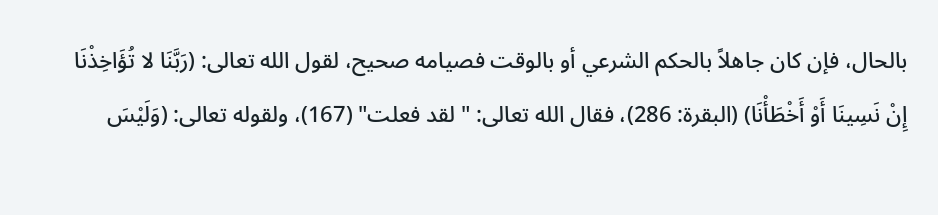بالحال، فإن كان جاهلاً بالحكم الشرعي أو بالوقت فصيامه صحيح، لقول الله تعالى: (رَبَّنَا لا تُؤَاخِذْنَا إِنْ نَسِينَا أَوْ أَخْطَأْنَا) (البقرة: 286)، فقال الله تعالى: " لقد فعلت" (167)، ولقوله تعالى: (وَلَيْسَ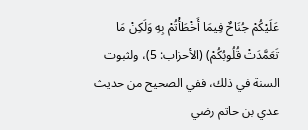عَلَيْكُمْ جُنَاحٌ فِيمَا أَخْطَأْتُمْ بِهِ وَلَكِنْ مَا تَعَمَّدَتْ قُلُوبُكُمْ) (الأحزاب: 5)، ولثبوت السنة في ذلك، ففي الصحيح من حديث عدي بن حاتم رضي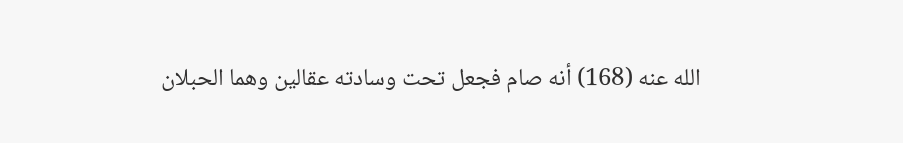الله عنه (168) أنه صام فجعل تحت وسادته عقالين وهما الحبلان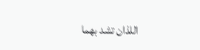اللذان تشد بهما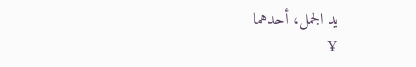يد الجمل، أحدهما
¥